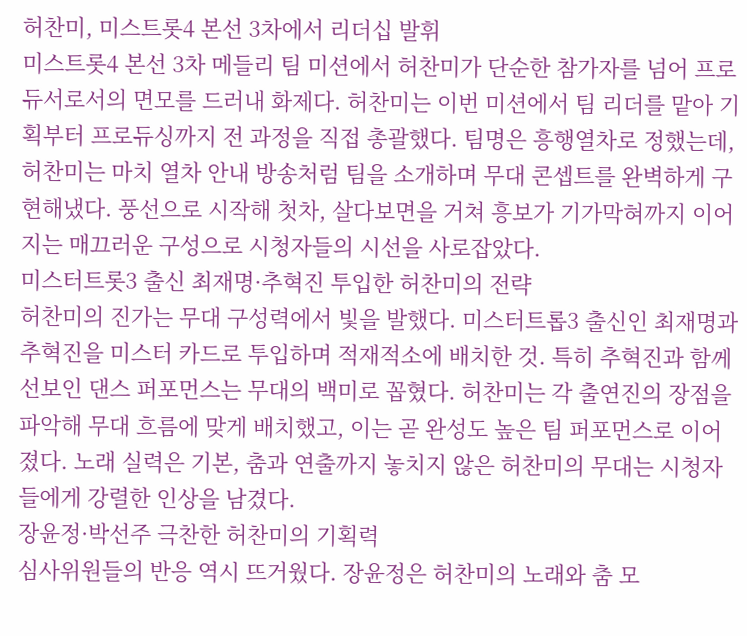허찬미, 미스트롯4 본선 3차에서 리더십 발휘
미스트롯4 본선 3차 메들리 팀 미션에서 허찬미가 단순한 참가자를 넘어 프로듀서로서의 면모를 드러내 화제다. 허찬미는 이번 미션에서 팀 리더를 맡아 기획부터 프로듀싱까지 전 과정을 직접 총괄했다. 팀명은 흥행열차로 정했는데, 허찬미는 마치 열차 안내 방송처럼 팀을 소개하며 무대 콘셉트를 완벽하게 구현해냈다. 풍선으로 시작해 첫차, 살다보면을 거쳐 흥보가 기가막혀까지 이어지는 매끄러운 구성으로 시청자들의 시선을 사로잡았다.
미스터트롯3 출신 최재명·추혁진 투입한 허찬미의 전략
허찬미의 진가는 무대 구성력에서 빛을 발했다. 미스터트롭3 출신인 최재명과 추혁진을 미스터 카드로 투입하며 적재적소에 배치한 것. 특히 추혁진과 함께 선보인 댄스 퍼포먼스는 무대의 백미로 꼽혔다. 허찬미는 각 출연진의 장점을 파악해 무대 흐름에 맞게 배치했고, 이는 곧 완성도 높은 팀 퍼포먼스로 이어졌다. 노래 실력은 기본, 춤과 연출까지 놓치지 않은 허찬미의 무대는 시청자들에게 강렬한 인상을 남겼다.
장윤정·박선주 극찬한 허찬미의 기획력
심사위원들의 반응 역시 뜨거웠다. 장윤정은 허찬미의 노래와 춤 모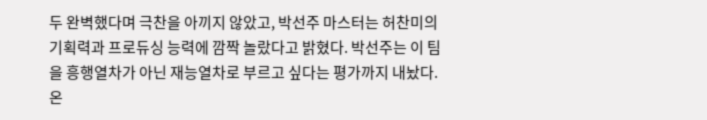두 완벽했다며 극찬을 아끼지 않았고, 박선주 마스터는 허찬미의 기획력과 프로듀싱 능력에 깜짝 놀랐다고 밝혔다. 박선주는 이 팀을 흥행열차가 아닌 재능열차로 부르고 싶다는 평가까지 내놨다. 온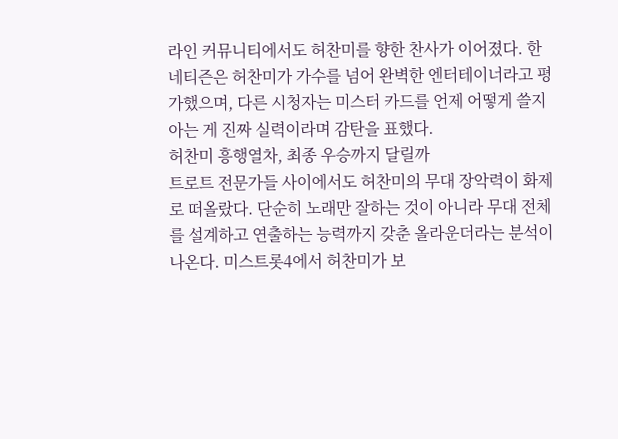라인 커뮤니티에서도 허찬미를 향한 찬사가 이어졌다. 한 네티즌은 허찬미가 가수를 넘어 완벽한 엔터테이너라고 평가했으며, 다른 시청자는 미스터 카드를 언제 어떻게 쓸지 아는 게 진짜 실력이라며 감탄을 표했다.
허찬미 흥행열차, 최종 우승까지 달릴까
트로트 전문가들 사이에서도 허찬미의 무대 장악력이 화제로 떠올랐다. 단순히 노래만 잘하는 것이 아니라 무대 전체를 설계하고 연출하는 능력까지 갖춘 올라운더라는 분석이 나온다. 미스트롯4에서 허찬미가 보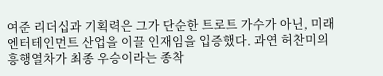여준 리더십과 기획력은 그가 단순한 트로트 가수가 아닌, 미래 엔터테인먼트 산업을 이끌 인재임을 입증했다. 과연 허찬미의 흥행열차가 최종 우승이라는 종착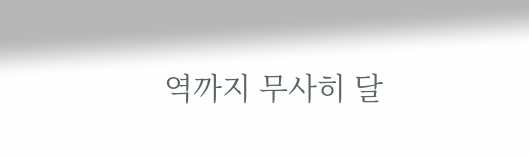역까지 무사히 달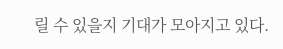릴 수 있을지 기대가 모아지고 있다.